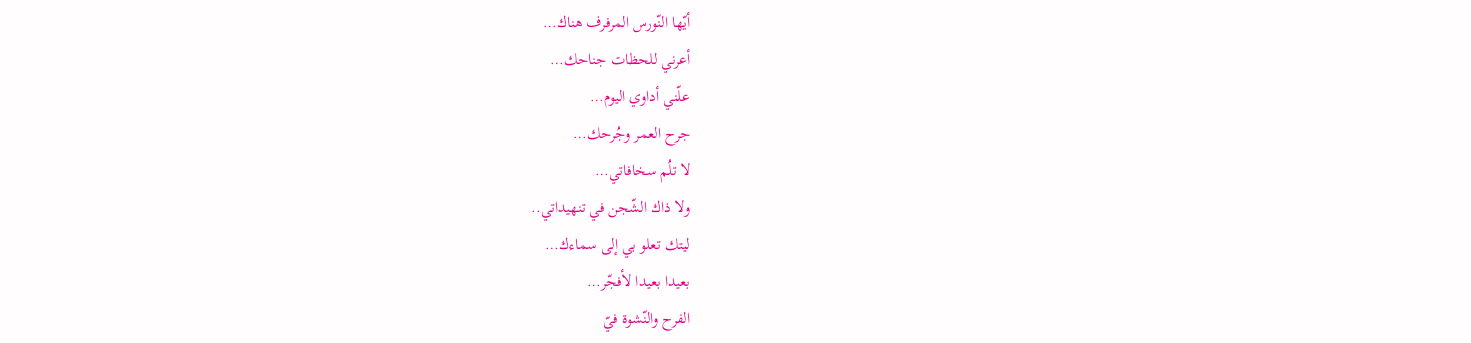أيّها النّورس المرفرف هناك…
أعرني للحظات جناحك…
علّني أداوي اليوم…
جرح العمر وجُرحك…
لا تلُم سخافاتي…
ولا ذاك الشّجن في تنهيداتي..
ليتك تعلو بي إلى سماءك…
بعيدا بعيدا لأفجّر…
الفرح والنّشوة فيّ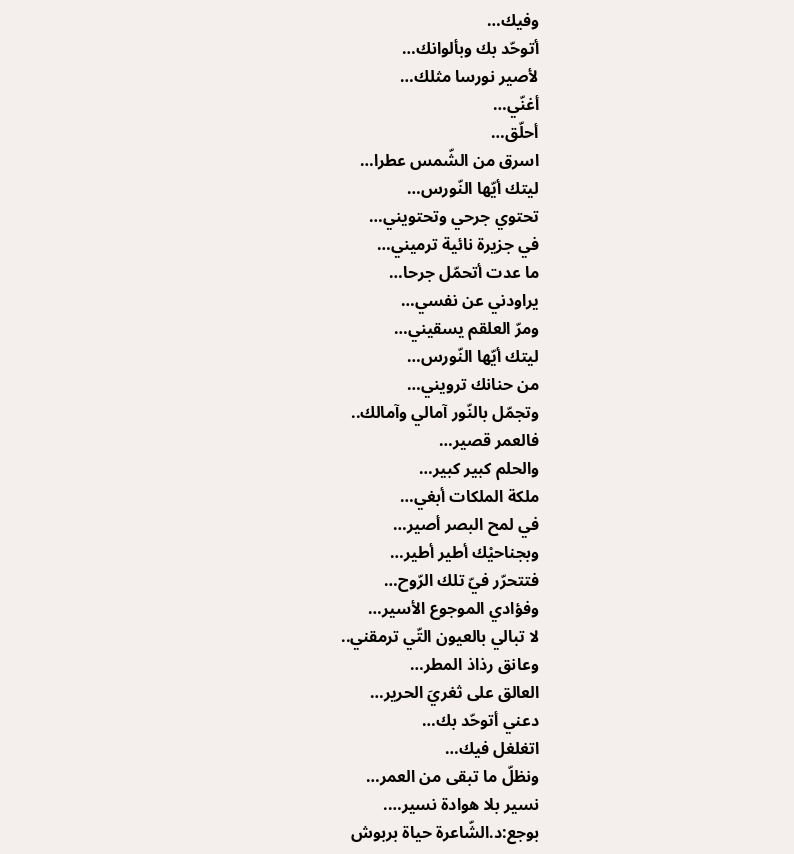وفيك…
أتوحّد بك وبألوانك…
لأصير نورسا مثلك…
أغنّي…
أحلّق…
اسرق من الشّمس عطرا…
ليتك أيّها النّورس…
تحتوي جرحي وتحتويني…
في جزيرة نائية ترميني…
ما عدت أتحمّل جرحا…
يراودني عن نفسي…
ومرّ العلقم يسقيني…
ليتك أيّها النّورس…
من حنانك ترويني…
وتجمّل بالنّور آمالي وآمالك..
فالعمر قصير…
والحلم كبير كبير…
ملكة الملكات أبغي…
في لمح البصر أصير…
وبجناحيْك أطير أطير…
فتتحرّر فيّ تلك الرّوح…
وفؤادي الموجوع الأسير…
لا تبالي بالعيون التّي ترمقني..
وعانق رذاذ المطر…
العالق على ثغريَ الحرير…
دعني أتوحّد بك…
اتغلغل فيك…
ونظلّ ما تبقى من العمر…
نسير بلا هوادة نسير….
بوجع:د.الشّاعرة حياة بربوش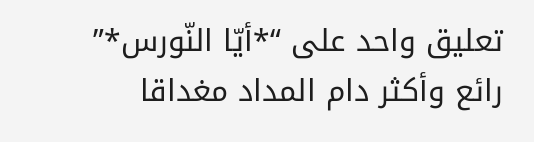تعليق واحد على “*أيّا النّورس*”
رائع وأكثر دام المداد مغداقا